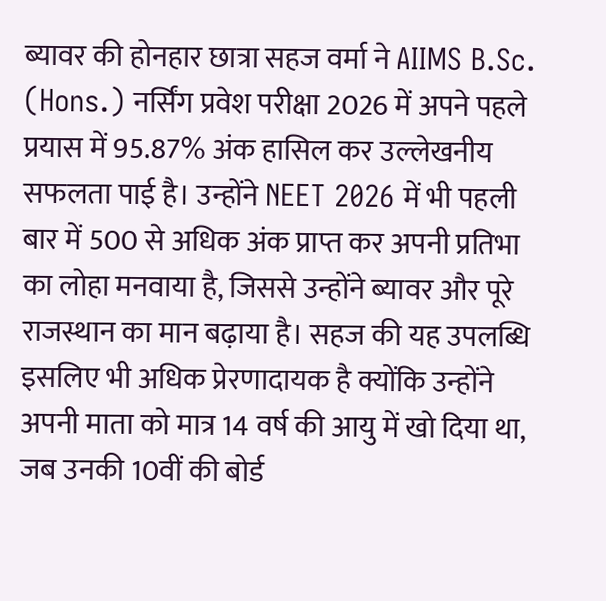ब्यावर की होनहार छात्रा सहज वर्मा ने AIIMS B.Sc. (Hons.) नर्सिंग प्रवेश परीक्षा 2026 में अपने पहले प्रयास में 95.87% अंक हासिल कर उल्लेखनीय सफलता पाई है। उन्होंने NEET 2026 में भी पहली बार में 500 से अधिक अंक प्राप्त कर अपनी प्रतिभा का लोहा मनवाया है, जिससे उन्होंने ब्यावर और पूरे राजस्थान का मान बढ़ाया है। सहज की यह उपलब्धि इसलिए भी अधिक प्रेरणादायक है क्योंकि उन्होंने अपनी माता को मात्र 14 वर्ष की आयु में खो दिया था, जब उनकी 10वीं की बोर्ड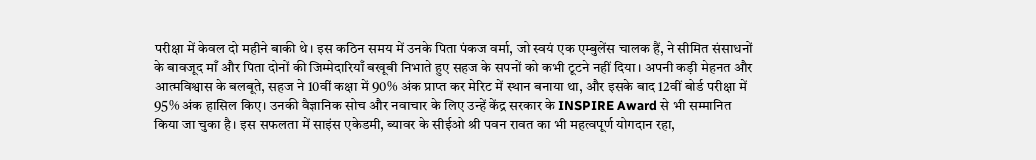परीक्षा में केवल दो महीने बाकी थे। इस कठिन समय में उनके पिता पंकज वर्मा, जो स्वयं एक एम्बुलेंस चालक हैं, ने सीमित संसाधनों के बावजूद माँ और पिता दोनों की जिम्मेदारियाँ बखूबी निभाते हुए सहज के सपनों को कभी टूटने नहीं दिया। अपनी कड़ी मेहनत और आत्मविश्वास के बलबूते, सहज ने 10वीं कक्षा में 90% अंक प्राप्त कर मेरिट में स्थान बनाया था, और इसके बाद 12वीं बोर्ड परीक्षा में 95% अंक हासिल किए। उनकी वैज्ञानिक सोच और नवाचार के लिए उन्हें केंद्र सरकार के INSPIRE Award से भी सम्मानित किया जा चुका है। इस सफलता में साइंस एकेडमी, ब्यावर के सीईओ श्री पवन रावत का भी महत्वपूर्ण योगदान रहा,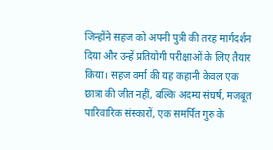जिन्होंने सहज को अपनी पुत्री की तरह मार्गदर्शन दिया और उन्हें प्रतियोगी परीक्षाओं के लिए तैयार किया। सहज वर्मा की यह कहानी केवल एक छात्रा की जीत नहीं, बल्कि अदम्य संघर्ष, मजबूत पारिवारिक संस्कारों, एक समर्पित गुरु के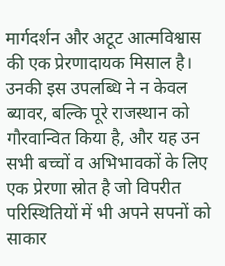मार्गदर्शन और अटूट आत्मविश्वास की एक प्रेरणादायक मिसाल है। उनकी इस उपलब्धि ने न केवल ब्यावर, बल्कि पूरे राजस्थान को गौरवान्वित किया है, और यह उन सभी बच्चों व अभिभावकों के लिए एक प्रेरणा स्रोत है जो विपरीत परिस्थितियों में भी अपने सपनों को साकार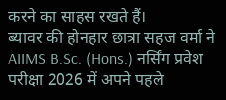करने का साहस रखते हैं।
ब्यावर की होनहार छात्रा सहज वर्मा ने AIIMS B.Sc. (Hons.) नर्सिंग प्रवेश परीक्षा 2026 में अपने पहले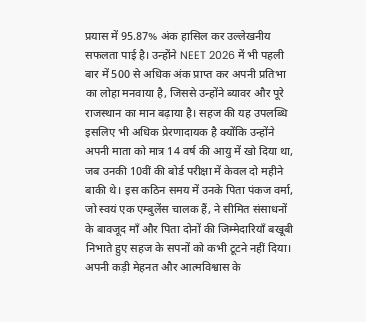प्रयास में 95.87% अंक हासिल कर उल्लेखनीय सफलता पाई है। उन्होंने NEET 2026 में भी पहली बार में 500 से अधिक अंक प्राप्त कर अपनी प्रतिभा का लोहा मनवाया है, जिससे उन्होंने ब्यावर और पूरे राजस्थान का मान बढ़ाया है। सहज की यह उपलब्धि इसलिए भी अधिक प्रेरणादायक है क्योंकि उन्होंने अपनी माता को मात्र 14 वर्ष की आयु में खो दिया था, जब उनकी 10वीं की बोर्ड परीक्षा में केवल दो महीने बाकी थे। इस कठिन समय में उनके पिता पंकज वर्मा, जो स्वयं एक एम्बुलेंस चालक हैं, ने सीमित संसाधनों के बावजूद माँ और पिता दोनों की जिम्मेदारियाँ बखूबी निभाते हुए सहज के सपनों को कभी टूटने नहीं दिया। अपनी कड़ी मेहनत और आत्मविश्वास के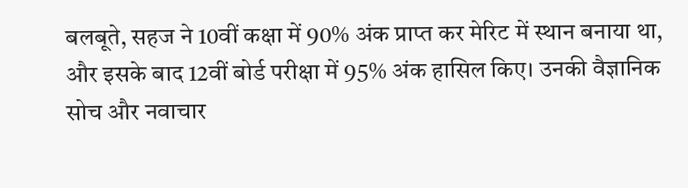बलबूते, सहज ने 10वीं कक्षा में 90% अंक प्राप्त कर मेरिट में स्थान बनाया था, और इसके बाद 12वीं बोर्ड परीक्षा में 95% अंक हासिल किए। उनकी वैज्ञानिक सोच और नवाचार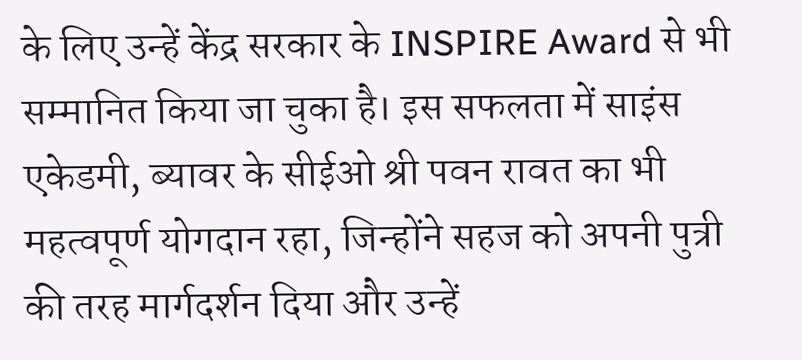के लिए उन्हें केंद्र सरकार के INSPIRE Award से भी सम्मानित किया जा चुका है। इस सफलता में साइंस एकेडमी, ब्यावर के सीईओ श्री पवन रावत का भी महत्वपूर्ण योगदान रहा, जिन्होंने सहज को अपनी पुत्री की तरह मार्गदर्शन दिया और उन्हें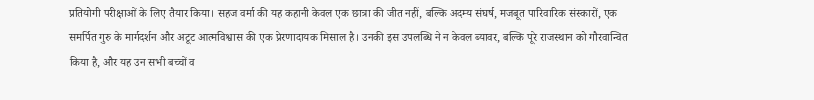प्रतियोगी परीक्षाओं के लिए तैयार किया। सहज वर्मा की यह कहानी केवल एक छात्रा की जीत नहीं, बल्कि अदम्य संघर्ष, मजबूत पारिवारिक संस्कारों, एक समर्पित गुरु के मार्गदर्शन और अटूट आत्मविश्वास की एक प्रेरणादायक मिसाल है। उनकी इस उपलब्धि ने न केवल ब्यावर, बल्कि पूरे राजस्थान को गौरवान्वित किया है, और यह उन सभी बच्चों व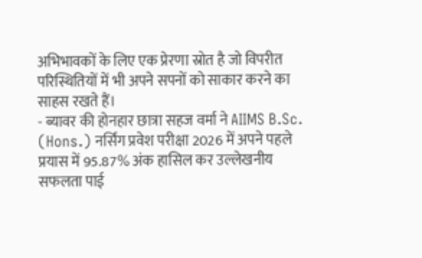अभिभावकों के लिए एक प्रेरणा स्रोत है जो विपरीत परिस्थितियों में भी अपने सपनों को साकार करने का साहस रखते हैं।
- ब्यावर की होनहार छात्रा सहज वर्मा ने AIIMS B.Sc. (Hons.) नर्सिंग प्रवेश परीक्षा 2026 में अपने पहले प्रयास में 95.87% अंक हासिल कर उल्लेखनीय सफलता पाई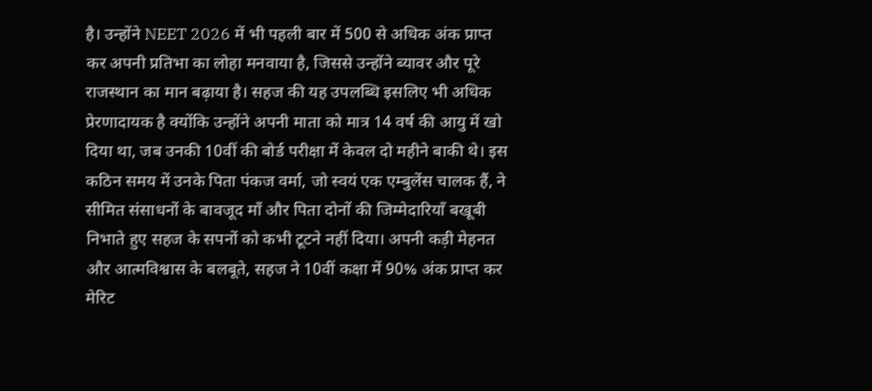है। उन्होंने NEET 2026 में भी पहली बार में 500 से अधिक अंक प्राप्त कर अपनी प्रतिभा का लोहा मनवाया है, जिससे उन्होंने ब्यावर और पूरे राजस्थान का मान बढ़ाया है। सहज की यह उपलब्धि इसलिए भी अधिक प्रेरणादायक है क्योंकि उन्होंने अपनी माता को मात्र 14 वर्ष की आयु में खो दिया था, जब उनकी 10वीं की बोर्ड परीक्षा में केवल दो महीने बाकी थे। इस कठिन समय में उनके पिता पंकज वर्मा, जो स्वयं एक एम्बुलेंस चालक हैं, ने सीमित संसाधनों के बावजूद माँ और पिता दोनों की जिम्मेदारियाँ बखूबी निभाते हुए सहज के सपनों को कभी टूटने नहीं दिया। अपनी कड़ी मेहनत और आत्मविश्वास के बलबूते, सहज ने 10वीं कक्षा में 90% अंक प्राप्त कर मेरिट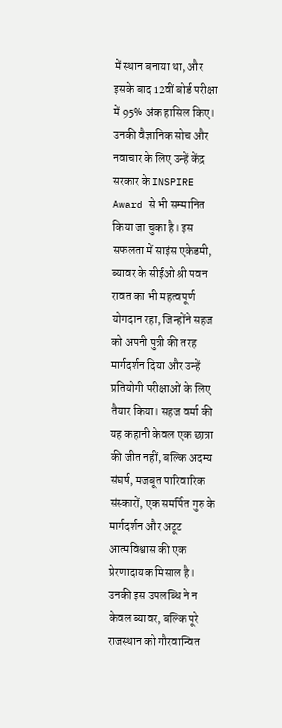में स्थान बनाया था, और इसके बाद 12वीं बोर्ड परीक्षा में 95% अंक हासिल किए। उनकी वैज्ञानिक सोच और नवाचार के लिए उन्हें केंद्र सरकार के INSPIRE Award से भी सम्मानित किया जा चुका है। इस सफलता में साइंस एकेडमी, ब्यावर के सीईओ श्री पवन रावत का भी महत्वपूर्ण योगदान रहा, जिन्होंने सहज को अपनी पुत्री की तरह मार्गदर्शन दिया और उन्हें प्रतियोगी परीक्षाओं के लिए तैयार किया। सहज वर्मा की यह कहानी केवल एक छात्रा की जीत नहीं, बल्कि अदम्य संघर्ष, मजबूत पारिवारिक संस्कारों, एक समर्पित गुरु के मार्गदर्शन और अटूट आत्मविश्वास की एक प्रेरणादायक मिसाल है। उनकी इस उपलब्धि ने न केवल ब्यावर, बल्कि पूरे राजस्थान को गौरवान्वित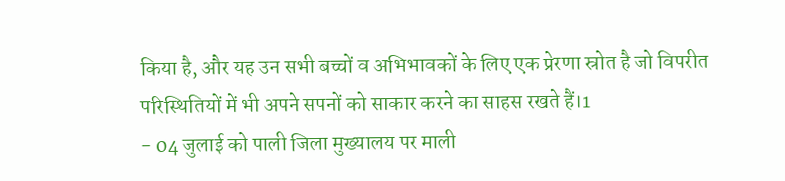किया है, और यह उन सभी बच्चों व अभिभावकों के लिए एक प्रेरणा स्रोत है जो विपरीत परिस्थितियों में भी अपने सपनों को साकार करने का साहस रखते हैं।1
- 04 जुलाई को पाली जिला मुख्यालय पर माली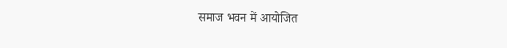समाज भवन में आयोजित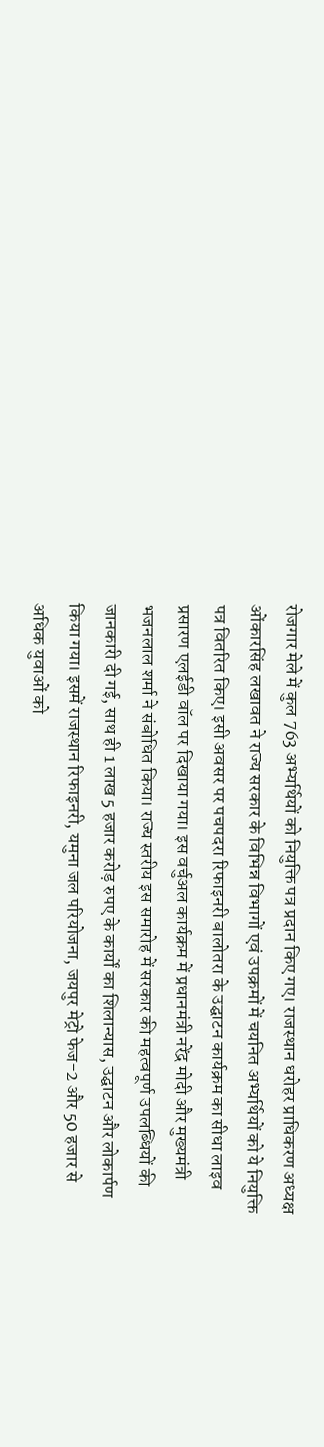रोजगार मेले में कुल 763 अभ्यर्थियों को नियुक्ति पत्र प्रदान किए गए। राजस्थान धरोहर प्राधिकरण अध्यक्ष ओंकारसिंह लखावत ने राज्य सरकार के विभिन्न विभागों एवं उपक्रमों में चयनित अभ्यर्थियों को ये नियुक्ति पत्र वितरित किए। इसी अवसर पर पचपदरा रिफाइनरी बालोतरा के उद्घाटन कार्यक्रम का सीधा लाइव प्रसारण एलईडी वॉल पर दिखाया गया। इस वर्चुअल कार्यक्रम में प्रधानमंत्री नरेंद्र मोदी और मुख्यमंत्री भजनलाल शर्मा ने संबोधित किया। राज्य स्तरीय इस समारोह में सरकार की महत्वपूर्ण उपलब्धियों की जानकारी दी गई, साथ ही 1 लाख 5 हजार करोड़ रुपए के कार्यों का शिलान्यास, उद्घाटन और लोकार्पण किया गया। इसमें राजस्थान रिफाइनरी, यमुना जल परियोजना, जयपुर मेट्रो फेज-2 और 50 हजार से अधिक युवाओं को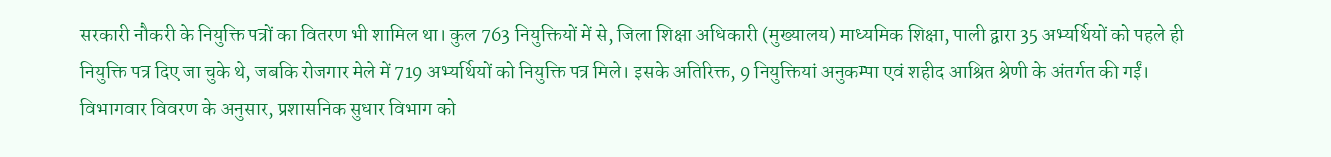सरकारी नौकरी के नियुक्ति पत्रों का वितरण भी शामिल था। कुल 763 नियुक्तियों में से, जिला शिक्षा अधिकारी (मुख्यालय) माध्यमिक शिक्षा, पाली द्वारा 35 अभ्यर्थियों को पहले ही नियुक्ति पत्र दिए जा चुके थे, जबकि रोजगार मेले में 719 अभ्यर्थियों को नियुक्ति पत्र मिले। इसके अतिरिक्त, 9 नियुक्तियां अनुकम्पा एवं शहीद आश्रित श्रेणी के अंतर्गत की गईं। विभागवार विवरण के अनुसार, प्रशासनिक सुधार विभाग को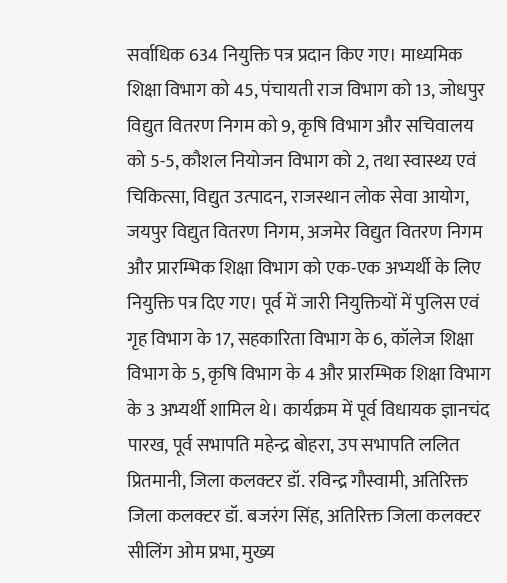सर्वाधिक 634 नियुक्ति पत्र प्रदान किए गए। माध्यमिक शिक्षा विभाग को 45, पंचायती राज विभाग को 13, जोधपुर विद्युत वितरण निगम को 9, कृषि विभाग और सचिवालय को 5-5, कौशल नियोजन विभाग को 2, तथा स्वास्थ्य एवं चिकित्सा, विद्युत उत्पादन, राजस्थान लोक सेवा आयोग, जयपुर विद्युत वितरण निगम, अजमेर विद्युत वितरण निगम और प्रारम्भिक शिक्षा विभाग को एक-एक अभ्यर्थी के लिए नियुक्ति पत्र दिए गए। पूर्व में जारी नियुक्तियों में पुलिस एवं गृह विभाग के 17, सहकारिता विभाग के 6, कॉलेज शिक्षा विभाग के 5, कृषि विभाग के 4 और प्रारम्भिक शिक्षा विभाग के 3 अभ्यर्थी शामिल थे। कार्यक्रम में पूर्व विधायक ज्ञानचंद पारख, पूर्व सभापति महेन्द्र बोहरा, उप सभापति ललित प्रितमानी, जिला कलक्टर डॉ. रविन्द्र गौस्वामी, अतिरिक्त जिला कलक्टर डॉ. बजरंग सिंह, अतिरिक्त जिला कलक्टर सीलिंग ओम प्रभा, मुख्य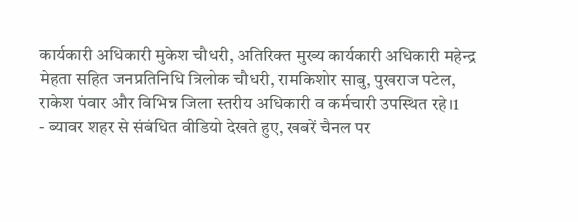कार्यकारी अधिकारी मुकेश चौधरी, अतिरिक्त मुख्य कार्यकारी अधिकारी महेन्द्र मेहता सहित जनप्रतिनिधि त्रिलोक चौधरी, रामकिशोर साबु, पुखराज पटेल, राकेश पंवार और विभिन्न जिला स्तरीय अधिकारी व कर्मचारी उपस्थित रहे।1
- ब्यावर शहर से संबंधित वीडियो देखते हुए, खबरें चैनल पर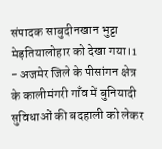संपादक साबुदीनखान भुट्टा मेड़तियालोहार को देखा गया।1
- अजमेर जिले के पीसांगन क्षेत्र के कालीमंगरी गाँव में बुनियादी सुविधाओं की बदहाली को लेकर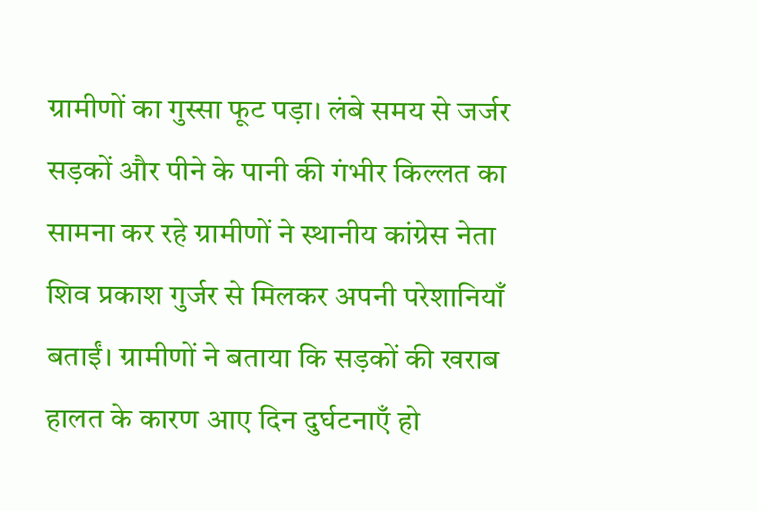ग्रामीणों का गुस्सा फूट पड़ा। लंबे समय से जर्जर सड़कों और पीने के पानी की गंभीर किल्लत का सामना कर रहे ग्रामीणों ने स्थानीय कांग्रेस नेता शिव प्रकाश गुर्जर से मिलकर अपनी परेशानियाँ बताईं। ग्रामीणों ने बताया कि सड़कों की खराब हालत के कारण आए दिन दुर्घटनाएँ हो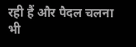रही हैं और पैदल चलना भी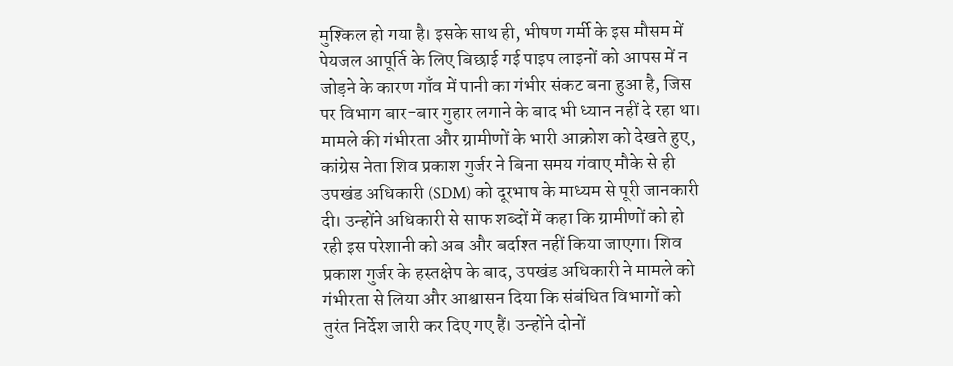मुश्किल हो गया है। इसके साथ ही, भीषण गर्मी के इस मौसम में पेयजल आपूर्ति के लिए बिछाई गई पाइप लाइनों को आपस में न जोड़ने के कारण गाँव में पानी का गंभीर संकट बना हुआ है, जिस पर विभाग बार-बार गुहार लगाने के बाद भी ध्यान नहीं दे रहा था। मामले की गंभीरता और ग्रामीणों के भारी आक्रोश को देखते हुए, कांग्रेस नेता शिव प्रकाश गुर्जर ने बिना समय गंवाए मौके से ही उपखंड अधिकारी (SDM) को दूरभाष के माध्यम से पूरी जानकारी दी। उन्होंने अधिकारी से साफ शब्दों में कहा कि ग्रामीणों को हो रही इस परेशानी को अब और बर्दाश्त नहीं किया जाएगा। शिव प्रकाश गुर्जर के हस्तक्षेप के बाद, उपखंड अधिकारी ने मामले को गंभीरता से लिया और आश्वासन दिया कि संबंधित विभागों को तुरंत निर्देश जारी कर दिए गए हैं। उन्होंने दोनों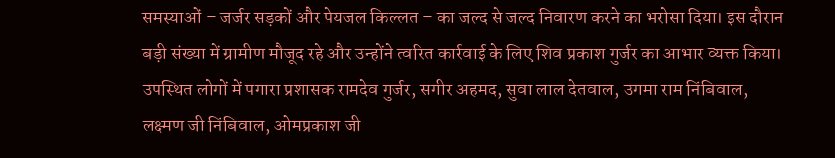समस्याओं – जर्जर सड़कों और पेयजल किल्लत – का जल्द से जल्द निवारण करने का भरोसा दिया। इस दौरान बड़ी संख्या में ग्रामीण मौजूद रहे और उन्होंने त्वरित कार्रवाई के लिए शिव प्रकाश गुर्जर का आभार व्यक्त किया। उपस्थित लोगों में पगारा प्रशासक रामदेव गुर्जर, सगीर अहमद, सुवा लाल देतवाल, उगमा राम निंबिवाल, लक्ष्मण जी निंबिवाल, ओमप्रकाश जी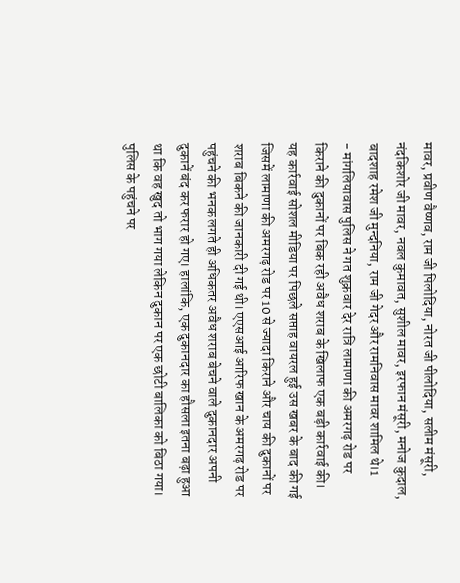मावर, प्रवीण वैष्णव, राम जी पिलोदिया, नोरत जी पीलोदिया, सलीम मंसूरी, नंदकिशोर जी मावर, नवल कुमावत, सुशील मावर, इरफान मंसूरी, मनोज कुदाल, बादशाह रमेश जी मुन्दनिया, राम जी गेदर और रामनिवास मावर शामिल थे।1
- मांगलियावास पुलिस ने गत शुक्रवार देर रात्रि लामाणा की अमरगढ़ रोड पर किराने की दुकानों पर बिक रही अवैध शराब के खिलाफ एक बड़ी कार्रवाई की। यह कार्रवाई सोशल मीडिया पर पिछले सप्ताह वायरल हुई उस खबर के बाद की गई जिसमें लामाणा की अमरगढ़ रोड पर 10 से ज्यादा किराने और चाय की दुकानों पर शराब बिकने की जानकारी दी गई थी। एएसआई आरिफ खान के अमरगढ़ रोड पर पहुंचने की भनक लगते ही अधिकतर अवैध शराब बेचने वाले दुकानदार अपनी दुकानें बंद कर फरार हो गए। हालांकि, एक दुकानदार का हौसला इतना बढ़ा हुआ था कि वह खुद तो भाग गया लेकिन दुकान पर एक छोटी बालिका को बिठा गया। पुलिस के पहुंचने पर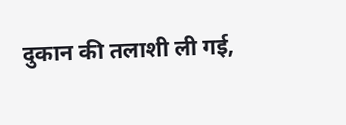दुकान की तलाशी ली गई,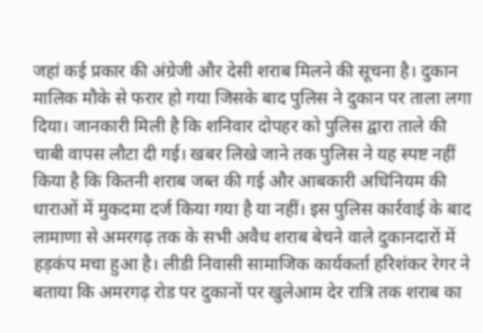जहां कई प्रकार की अंग्रेजी और देसी शराब मिलने की सूचना है। दुकान मालिक मौके से फरार हो गया जिसके बाद पुलिस ने दुकान पर ताला लगा दिया। जानकारी मिली है कि शनिवार दोपहर को पुलिस द्वारा ताले की चाबी वापस लौटा दी गई। खबर लिखे जाने तक पुलिस ने यह स्पष्ट नहीं किया है कि कितनी शराब जब्त की गई और आबकारी अधिनियम की धाराओं में मुकदमा दर्ज किया गया है या नहीं। इस पुलिस कार्रवाई के बाद लामाणा से अमरगढ़ तक के सभी अवैध शराब बेचने वाले दुकानदारों में हड़कंप मचा हुआ है। लीडी निवासी सामाजिक कार्यकर्ता हरिशंकर रेगर ने बताया कि अमरगढ़ रोड पर दुकानों पर खुलेआम देर रात्रि तक शराब का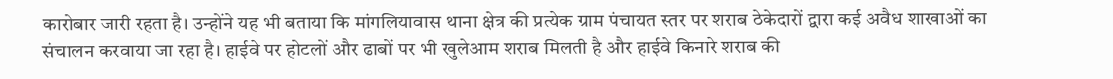कारोबार जारी रहता है। उन्होंने यह भी बताया कि मांगलियावास थाना क्षेत्र की प्रत्येक ग्राम पंचायत स्तर पर शराब ठेकेदारों द्वारा कई अवैध शाखाओं का संचालन करवाया जा रहा है। हाईवे पर होटलों और ढाबों पर भी खुलेआम शराब मिलती है और हाईवे किनारे शराब की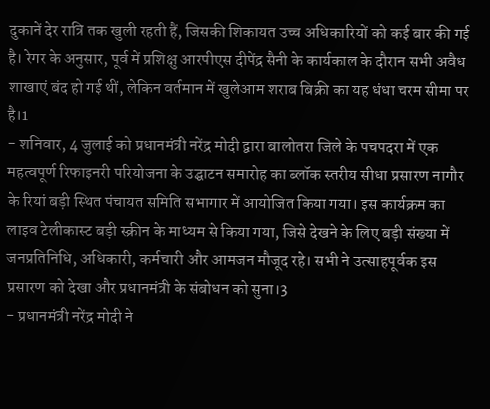दुकानें देर रात्रि तक खुली रहती हैं, जिसकी शिकायत उच्च अधिकारियों को कई बार की गई है। रेगर के अनुसार, पूर्व में प्रशिक्षु आरपीएस दीपेंद्र सैनी के कार्यकाल के दौरान सभी अवैध शाखाएं बंद हो गई थीं, लेकिन वर्तमान में खुलेआम शराब बिक्री का यह धंधा चरम सीमा पर है।1
- शनिवार, 4 जुलाई को प्रधानमंत्री नरेंद्र मोदी द्वारा बालोतरा जिले के पचपदरा में एक महत्वपूर्ण रिफाइनरी परियोजना के उद्घाटन समारोह का ब्लॉक स्तरीय सीधा प्रसारण नागौर के रियां बड़ी स्थित पंचायत समिति सभागार में आयोजित किया गया। इस कार्यक्रम का लाइव टेलीकास्ट बड़ी स्क्रीन के माध्यम से किया गया, जिसे देखने के लिए बड़ी संख्या में जनप्रतिनिधि, अधिकारी, कर्मचारी और आमजन मौजूद रहे। सभी ने उत्साहपूर्वक इस प्रसारण को देखा और प्रधानमंत्री के संबोधन को सुना।3
- प्रधानमंत्री नरेंद्र मोदी ने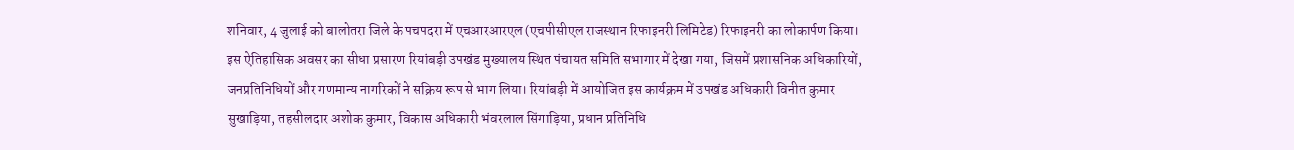शनिवार, 4 जुलाई को बालोतरा जिले के पचपदरा में एचआरआरएल (एचपीसीएल राजस्थान रिफाइनरी लिमिटेड) रिफाइनरी का लोकार्पण किया। इस ऐतिहासिक अवसर का सीधा प्रसारण रियांबड़ी उपखंड मुख्यालय स्थित पंचायत समिति सभागार में देखा गया, जिसमें प्रशासनिक अधिकारियों, जनप्रतिनिधियों और गणमान्य नागरिकों ने सक्रिय रूप से भाग लिया। रियांबड़ी में आयोजित इस कार्यक्रम में उपखंड अधिकारी विनीत कुमार सुखाड़िया, तहसीलदार अशोक कुमार, विकास अधिकारी भंवरलाल सिंगाड़िया, प्रधान प्रतिनिधि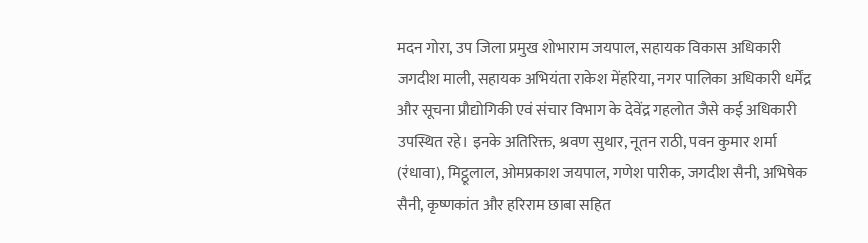मदन गोरा, उप जिला प्रमुख शोभाराम जयपाल, सहायक विकास अधिकारी जगदीश माली, सहायक अभियंता राकेश मेंहरिया, नगर पालिका अधिकारी धर्मेंद्र और सूचना प्रौद्योगिकी एवं संचार विभाग के देवेंद्र गहलोत जैसे कई अधिकारी उपस्थित रहे। इनके अतिरिक्त, श्रवण सुथार, नूतन राठी, पवन कुमार शर्मा (रंधावा), मिट्ठूलाल, ओमप्रकाश जयपाल, गणेश पारीक, जगदीश सैनी, अभिषेक सैनी, कृष्णकांत और हरिराम छाबा सहित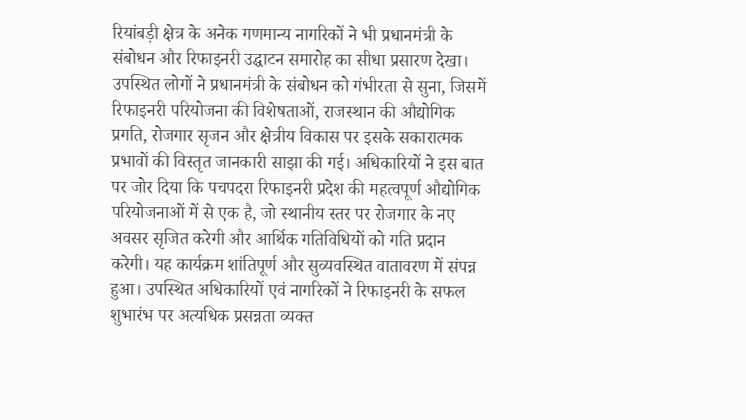रियांबड़ी क्षेत्र के अनेक गणमान्य नागरिकों ने भी प्रधानमंत्री के संबोधन और रिफाइनरी उद्घाटन समारोह का सीधा प्रसारण देखा। उपस्थित लोगों ने प्रधानमंत्री के संबोधन को गंभीरता से सुना, जिसमें रिफाइनरी परियोजना की विशेषताओं, राजस्थान की औद्योगिक प्रगति, रोजगार सृजन और क्षेत्रीय विकास पर इसके सकारात्मक प्रभावों की विस्तृत जानकारी साझा की गई। अधिकारियों ने इस बात पर जोर दिया कि पचपदरा रिफाइनरी प्रदेश की महत्वपूर्ण औद्योगिक परियोजनाओं में से एक है, जो स्थानीय स्तर पर रोजगार के नए अवसर सृजित करेगी और आर्थिक गतिविधियों को गति प्रदान करेगी। यह कार्यक्रम शांतिपूर्ण और सुव्यवस्थित वातावरण में संपन्न हुआ। उपस्थित अधिकारियों एवं नागरिकों ने रिफाइनरी के सफल शुभारंभ पर अत्यधिक प्रसन्नता व्यक्त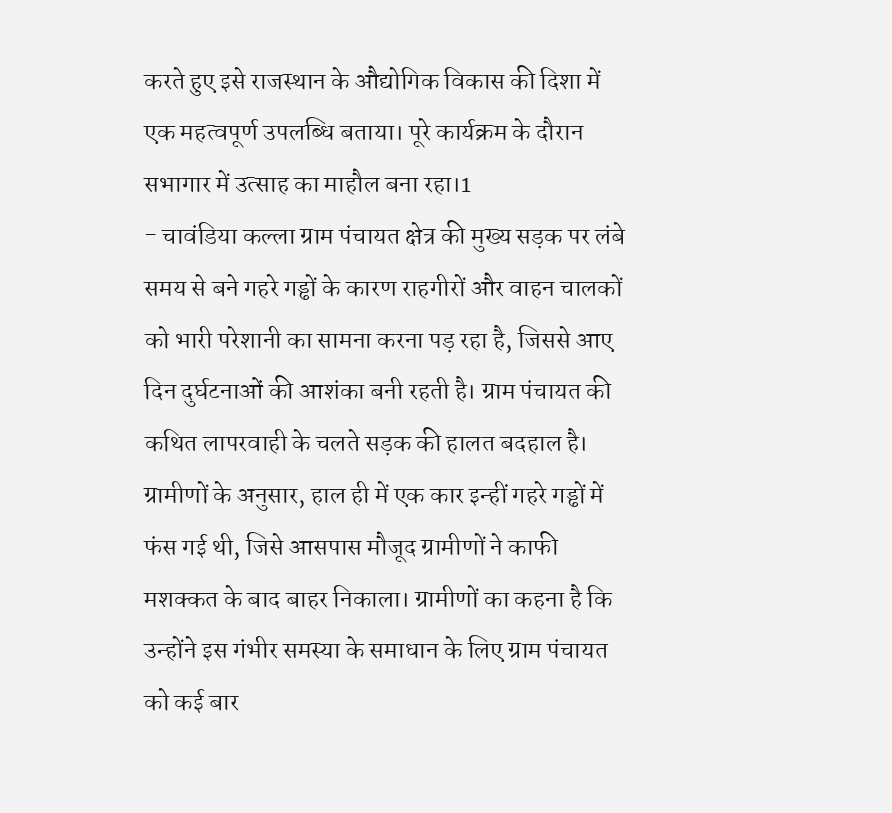करते हुए इसे राजस्थान के औद्योगिक विकास की दिशा में एक महत्वपूर्ण उपलब्धि बताया। पूरे कार्यक्रम के दौरान सभागार में उत्साह का माहौल बना रहा।1
- चावंडिया कल्ला ग्राम पंचायत क्षेत्र की मुख्य सड़क पर लंबे समय से बने गहरे गड्ढों के कारण राहगीरों और वाहन चालकों को भारी परेशानी का सामना करना पड़ रहा है, जिससे आए दिन दुर्घटनाओं की आशंका बनी रहती है। ग्राम पंचायत की कथित लापरवाही के चलते सड़क की हालत बदहाल है। ग्रामीणों के अनुसार, हाल ही में एक कार इन्हीं गहरे गड्ढों में फंस गई थी, जिसे आसपास मौजूद ग्रामीणों ने काफी मशक्कत के बाद बाहर निकाला। ग्रामीणों का कहना है कि उन्होंने इस गंभीर समस्या के समाधान के लिए ग्राम पंचायत को कई बार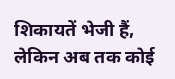शिकायतें भेजी हैं, लेकिन अब तक कोई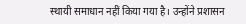स्थायी समाधान नहीं किया गया है। उन्होंने प्रशासन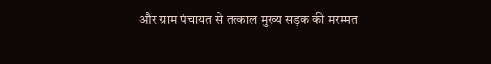और ग्राम पंचायत से तत्काल मुख्य सड़क की मरम्मत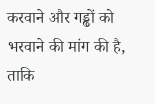करवाने और गड्ढों को भरवाने की मांग की है, ताकि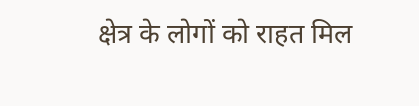क्षेत्र के लोगों को राहत मिल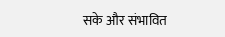सके और संभावित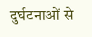दुर्घटनाओं से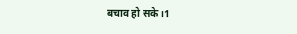बचाव हो सके।1